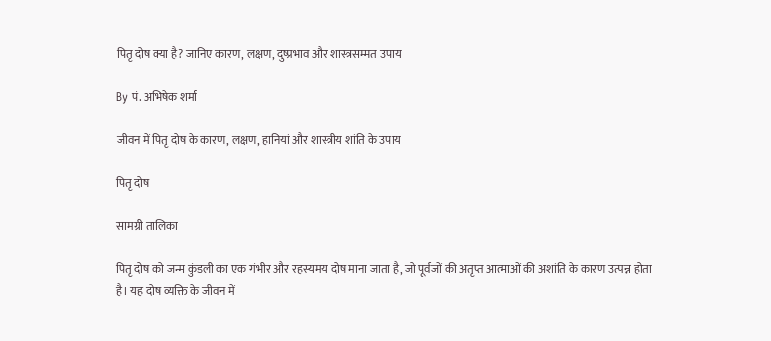पितृ दोष क्या है? जानिए कारण, लक्षण, दुष्प्रभाव और शास्त्रसम्मत उपाय

By पं. अभिषेक शर्मा

जीवन में पितृ दोष के कारण, लक्षण, हानियां और शास्त्रीय शांति के उपाय

पितृ दोष

सामग्री तालिका

पितृ दोष को जन्म कुंडली का एक गंभीर और रहस्यमय दोष माना जाता है, जो पूर्वजों की अतृप्त आत्माओं की अशांति के कारण उत्पन्न होता है। यह दोष व्यक्ति के जीवन में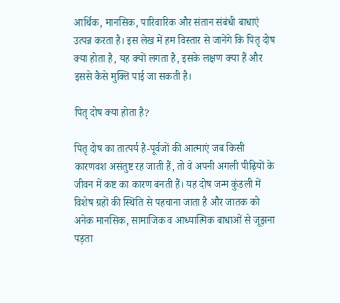आर्थिक, मानसिक, पारिवारिक और संतान संबंधी बाधाएं उत्पन्न करता है। इस लेख में हम विस्तार से जानेंगे कि पितृ दोष क्या होता है, यह क्यों लगता है, इसके लक्षण क्या हैं और इससे कैसे मुक्ति पाई जा सकती है।

पितृ दोष क्या होता है?

पितृ दोष का तात्पर्य है-पूर्वजों की आत्माएं जब किसी कारणवश असंतुष्ट रह जाती हैं, तो वे अपनी अगली पीढ़ियों के जीवन में कष्ट का कारण बनती हैं। यह दोष जन्म कुंडली में विशेष ग्रहों की स्थिति से पहचाना जाता है और जातक को अनेक मानसिक, सामाजिक व आध्यात्मिक बाधाओं से जूझना पड़ता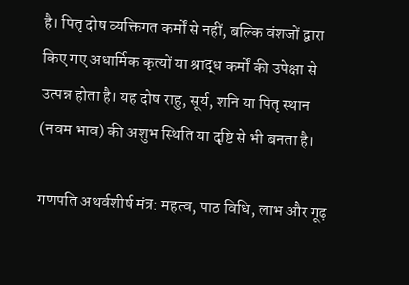है। पितृ दोष व्यक्तिगत कर्मों से नहीं, बल्कि वंशजों द्वारा किए गए अधार्मिक कृत्यों या श्राद्ध कर्मों की उपेक्षा से उत्पन्न होता है। यह दोष राहु, सूर्य, शनि या पितृ स्थान (नवम भाव) की अशुभ स्थिति या दृष्टि से भी बनता है।

गणपति अथर्वशीर्ष मंत्र: महत्व, पाठ विधि, लाभ और गूढ़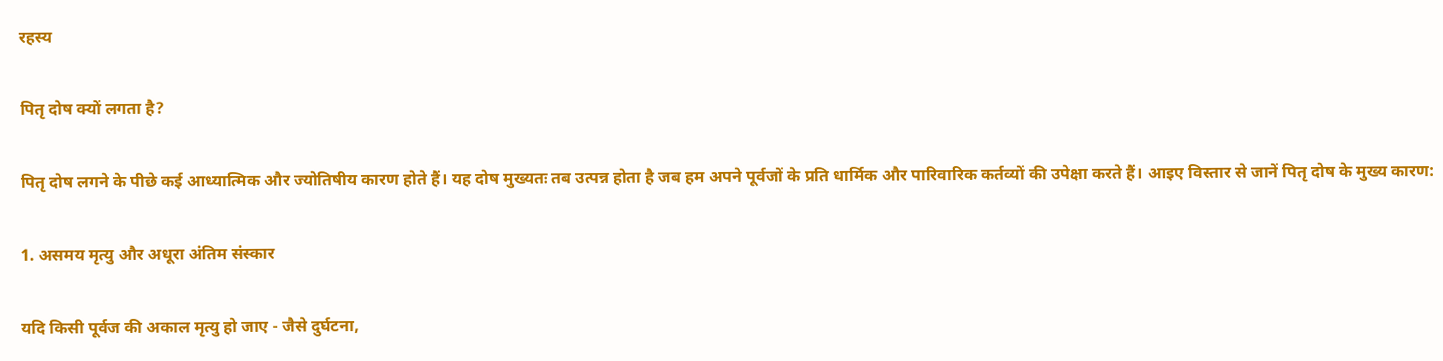रहस्य

पितृ दोष क्यों लगता है?

पितृ दोष लगने के पीछे कई आध्यात्मिक और ज्योतिषीय कारण होते हैं। यह दोष मुख्यतः तब उत्पन्न होता है जब हम अपने पूर्वजों के प्रति धार्मिक और पारिवारिक कर्तव्यों की उपेक्षा करते हैं। आइए विस्तार से जानें पितृ दोष के मुख्य कारण:

1. असमय मृत्यु और अधूरा अंतिम संस्कार

यदि किसी पूर्वज की अकाल मृत्यु हो जाए - जैसे दुर्घटना,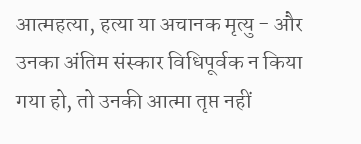आत्महत्या, हत्या या अचानक मृत्यु - और उनका अंतिम संस्कार विधिपूर्वक न किया गया हो, तो उनकी आत्मा तृप्त नहीं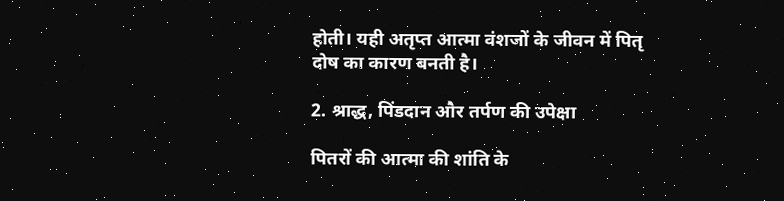होती। यही अतृप्त आत्मा वंशजों के जीवन में पितृ दोष का कारण बनती है।

2. श्राद्ध, पिंडदान और तर्पण की उपेक्षा

पितरों की आत्मा की शांति के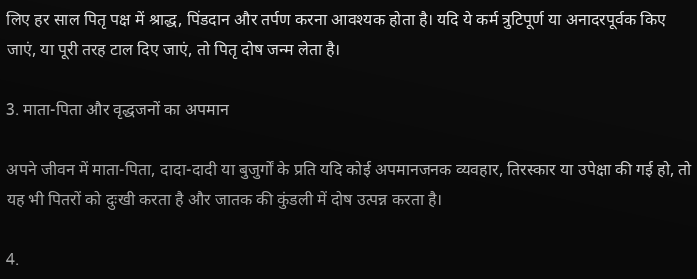लिए हर साल पितृ पक्ष में श्राद्ध, पिंडदान और तर्पण करना आवश्यक होता है। यदि ये कर्म त्रुटिपूर्ण या अनादरपूर्वक किए जाएं, या पूरी तरह टाल दिए जाएं, तो पितृ दोष जन्म लेता है।

3. माता-पिता और वृद्धजनों का अपमान

अपने जीवन में माता-पिता, दादा-दादी या बुजुर्गों के प्रति यदि कोई अपमानजनक व्यवहार, तिरस्कार या उपेक्षा की गई हो, तो यह भी पितरों को दुःखी करता है और जातक की कुंडली में दोष उत्पन्न करता है।

4.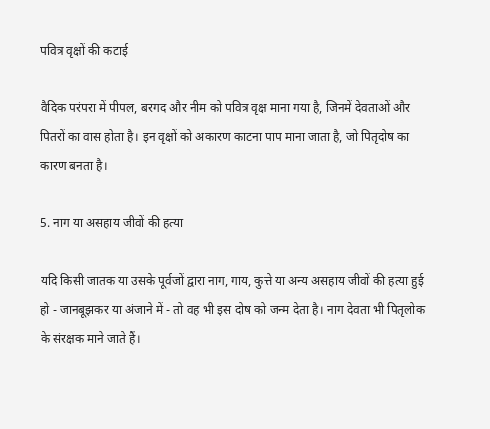पवित्र वृक्षों की कटाई

वैदिक परंपरा में पीपल, बरगद और नीम को पवित्र वृक्ष माना गया है, जिनमें देवताओं और पितरों का वास होता है। इन वृक्षों को अकारण काटना पाप माना जाता है, जो पितृदोष का कारण बनता है।

5. नाग या असहाय जीवों की हत्या

यदि किसी जातक या उसके पूर्वजों द्वारा नाग, गाय, कुत्ते या अन्य असहाय जीवों की हत्या हुई हो - जानबूझकर या अंजाने में - तो वह भी इस दोष को जन्म देता है। नाग देवता भी पितृलोक के संरक्षक माने जाते हैं।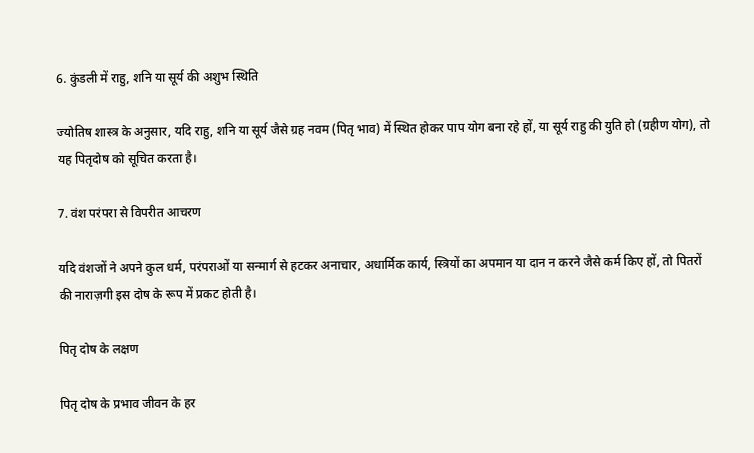6. कुंडली में राहु, शनि या सूर्य की अशुभ स्थिति

ज्योतिष शास्त्र के अनुसार, यदि राहु, शनि या सूर्य जैसे ग्रह नवम (पितृ भाव) में स्थित होकर पाप योग बना रहे हों, या सूर्य राहु की युति हो (ग्रहीण योग), तो यह पितृदोष को सूचित करता है।

7. वंश परंपरा से विपरीत आचरण

यदि वंशजों ने अपने कुल धर्म, परंपराओं या सन्मार्ग से हटकर अनाचार, अधार्मिक कार्य, स्त्रियों का अपमान या दान न करने जैसे कर्म किए हों, तो पितरों की नाराज़गी इस दोष के रूप में प्रकट होती है।

पितृ दोष के लक्षण

पितृ दोष के प्रभाव जीवन के हर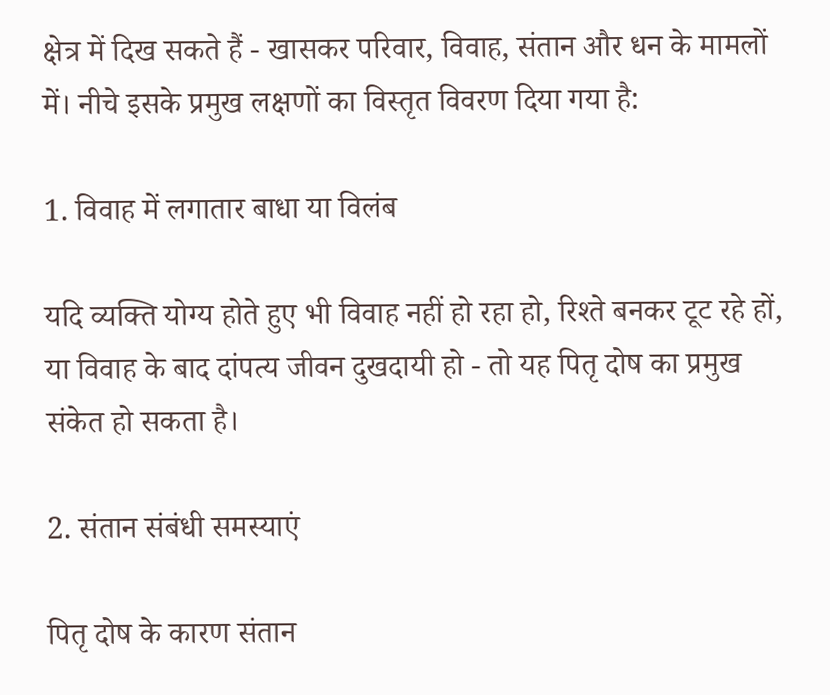क्षेत्र में दिख सकते हैं - खासकर परिवार, विवाह, संतान और धन के मामलों में। नीचे इसके प्रमुख लक्षणों का विस्तृत विवरण दिया गया है:

1. विवाह में लगातार बाधा या विलंब

यदि व्यक्ति योग्य होते हुए भी विवाह नहीं हो रहा हो, रिश्ते बनकर टूट रहे हों, या विवाह के बाद दांपत्य जीवन दुखदायी हो - तो यह पितृ दोष का प्रमुख संकेत हो सकता है।

2. संतान संबंधी समस्याएं

पितृ दोष के कारण संतान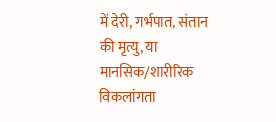में देरी, गर्भपात, संतान की मृत्यु, या मानसिक/शारीरिक विकलांगता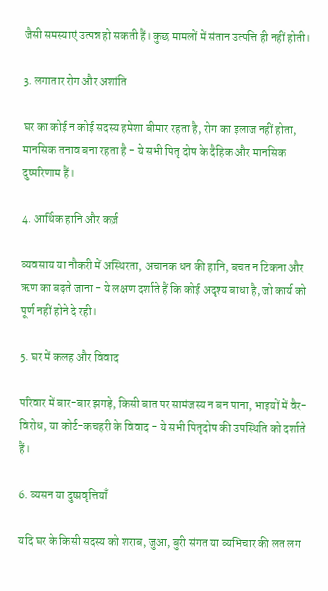जैसी समस्याएं उत्पन्न हो सकती हैं। कुछ मामलों में संतान उत्पत्ति ही नहीं होती।

3. लगातार रोग और अशांति

घर का कोई न कोई सदस्य हमेशा बीमार रहता है, रोग का इलाज नहीं होता, मानसिक तनाव बना रहता है - ये सभी पितृ दोष के दैहिक और मानसिक दुष्परिणाम हैं।

4. आर्थिक हानि और कर्ज़

व्यवसाय या नौकरी में अस्थिरता, अचानक धन की हानि, बचत न टिकना और ऋण का बढ़ते जाना - ये लक्षण दर्शाते हैं कि कोई अदृश्य बाधा है, जो कार्य को पूर्ण नहीं होने दे रही।

5. घर में कलह और विवाद

परिवार में बार-बार झगड़े, किसी बात पर सामंजस्य न बन पाना, भाइयों में वैर-विरोध, या कोर्ट-कचहरी के विवाद - ये सभी पितृदोष की उपस्थिति को दर्शाते हैं।

6. व्यसन या दुष्प्रवृत्तियाँ

यदि घर के किसी सदस्य को शराब, जुआ, बुरी संगत या व्यभिचार की लत लग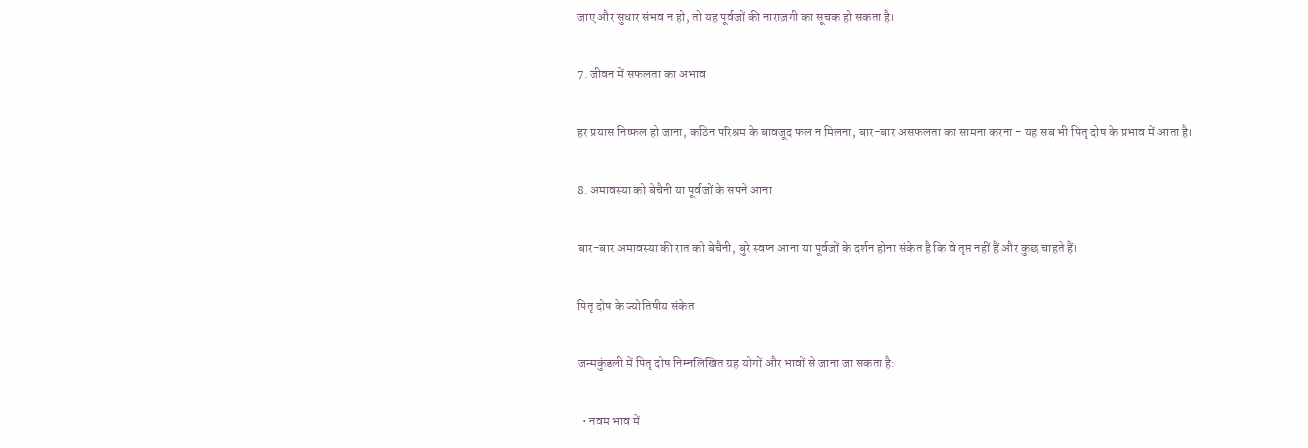जाए और सुधार संभव न हो, तो यह पूर्वजों की नाराज़गी का सूचक हो सकता है।

7. जीवन में सफलता का अभाव

हर प्रयास निष्फल हो जाना, कठिन परिश्रम के बावजूद फल न मिलना, बार-बार असफलता का सामना करना - यह सब भी पितृ दोष के प्रभाव में आता है।

8. अमावस्या को बेचैनी या पूर्वजों के सपने आना

बार-बार अमावस्या की रात को बेचैनी, बुरे स्वप्न आना या पूर्वजों के दर्शन होना संकेत है कि वे तृप्त नहीं हैं और कुछ चाहते हैं।

पितृ दोष के ज्योतिषीय संकेत

जन्मकुंडली में पितृ दोष निम्नलिखित ग्रह योगों और भावों से जाना जा सकता है:

  • नवम भाव में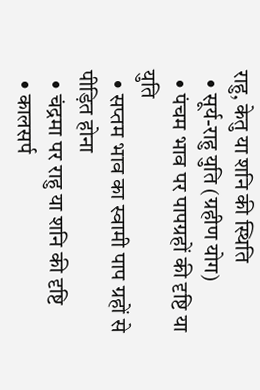राहु, केतु या शनि की स्थिति
  • सूर्य-राहु युति (ग्रहीण योग)
  • पंचम भाव पर पापग्रहों की दृष्टि या युति
  • सप्तम भाव का स्वामी पाप ग्रहों से पीड़ित होना
  • चंद्रमा पर राहु या शनि की दृष्टि
  • कालसर्प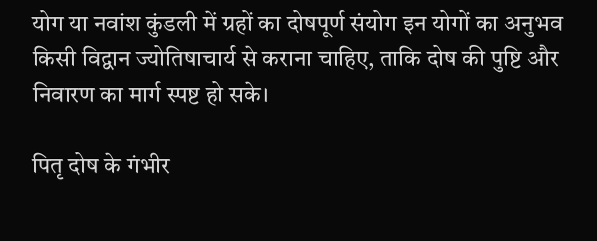योग या नवांश कुंडली में ग्रहों का दोषपूर्ण संयोग इन योगों का अनुभव किसी विद्वान ज्योतिषाचार्य से कराना चाहिए, ताकि दोष की पुष्टि और निवारण का मार्ग स्पष्ट हो सके।

पितृ दोष के गंभीर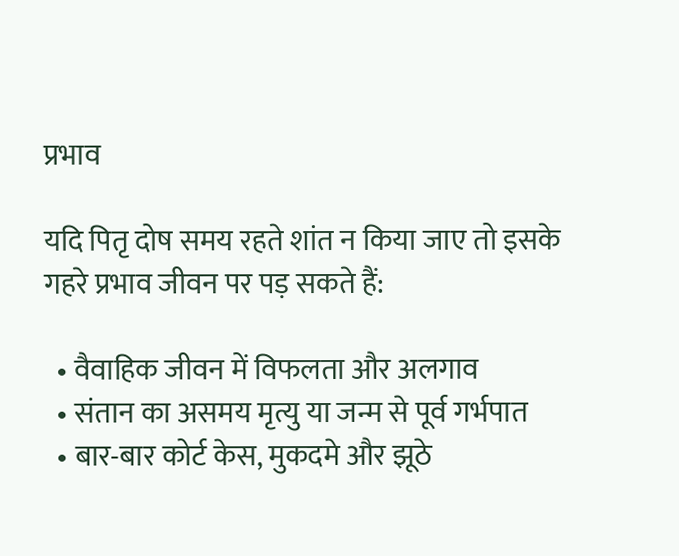प्रभाव

यदि पितृ दोष समय रहते शांत न किया जाए तो इसके गहरे प्रभाव जीवन पर पड़ सकते हैं:

  • वैवाहिक जीवन में विफलता और अलगाव
  • संतान का असमय मृत्यु या जन्म से पूर्व गर्भपात
  • बार-बार कोर्ट केस, मुकदमे और झूठे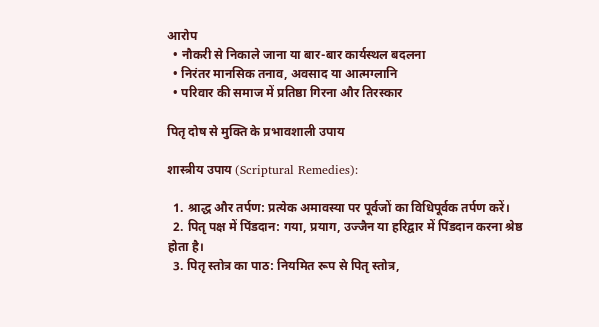आरोप
  • नौकरी से निकाले जाना या बार-बार कार्यस्थल बदलना
  • निरंतर मानसिक तनाव, अवसाद या आत्मग्लानि
  • परिवार की समाज में प्रतिष्ठा गिरना और तिरस्कार

पितृ दोष से मुक्ति के प्रभावशाली उपाय

शास्त्रीय उपाय (Scriptural Remedies):

  1. श्राद्ध और तर्पण: प्रत्येक अमावस्या पर पूर्वजों का विधिपूर्वक तर्पण करें।
  2. पितृ पक्ष में पिंडदान: गया, प्रयाग, उज्जैन या हरिद्वार में पिंडदान करना श्रेष्ठ होता है।
  3. पितृ स्तोत्र का पाठ: नियमित रूप से पितृ स्तोत्र,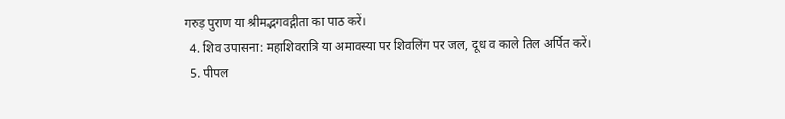गरुड़ पुराण या श्रीमद्भगवद्गीता का पाठ करें।
  4. शिव उपासना: महाशिवरात्रि या अमावस्या पर शिवलिंग पर जल, दूध व काले तिल अर्पित करें।
  5. पीपल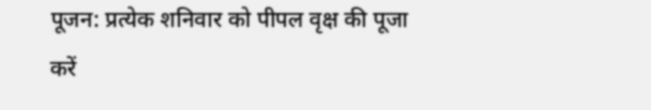पूजन: प्रत्येक शनिवार को पीपल वृक्ष की पूजा करें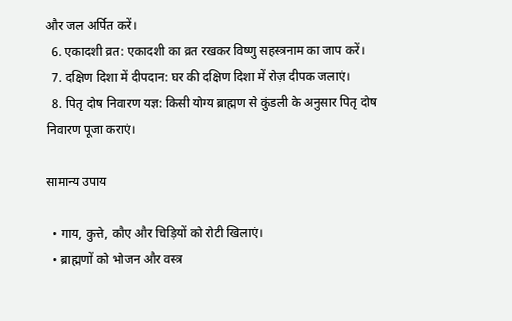और जल अर्पित करें।
  6. एकादशी व्रत: एकादशी का व्रत रखकर विष्णु सहस्त्रनाम का जाप करें।
  7. दक्षिण दिशा में दीपदान: घर की दक्षिण दिशा में रोज़ दीपक जलाएं।
  8. पितृ दोष निवारण यज्ञ: किसी योग्य ब्राह्मण से कुंडली के अनुसार पितृ दोष निवारण पूजा कराएं।

सामान्य उपाय

  • गाय, कुत्ते, कौए और चिड़ियों को रोटी खिलाएं।
  • ब्राह्मणों को भोजन और वस्त्र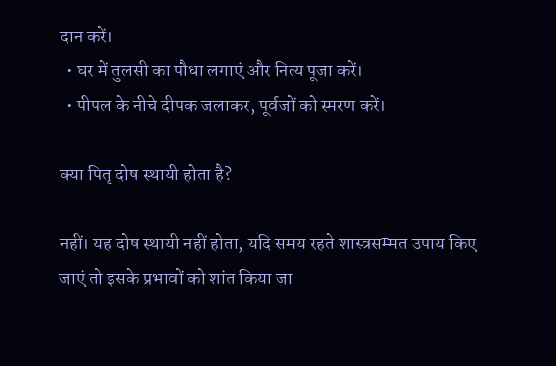दान करें।
  • घर में तुलसी का पौधा लगाएं और नित्य पूजा करें।
  • पीपल के नीचे दीपक जलाकर, पूर्वजों को स्मरण करें।

क्या पितृ दोष स्थायी होता है?

नहीं। यह दोष स्थायी नहीं होता, यदि समय रहते शास्त्रसम्मत उपाय किए जाएं तो इसके प्रभावों को शांत किया जा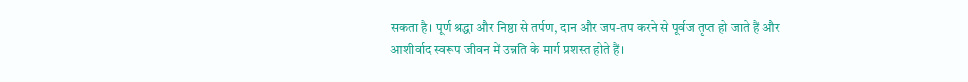सकता है। पूर्ण श्रद्धा और निष्ठा से तर्पण, दान और जप-तप करने से पूर्वज तृप्त हो जाते हैं और आशीर्वाद स्वरूप जीवन में उन्नति के मार्ग प्रशस्त होते हैं।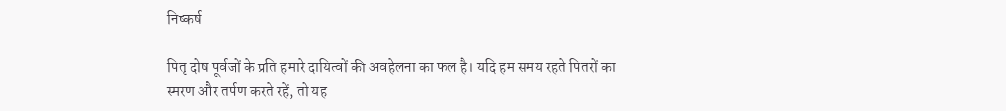निष्कर्ष

पितृ दोष पूर्वजों के प्रति हमारे दायित्वों की अवहेलना का फल है। यदि हम समय रहते पितरों का स्मरण और तर्पण करते रहें, तो यह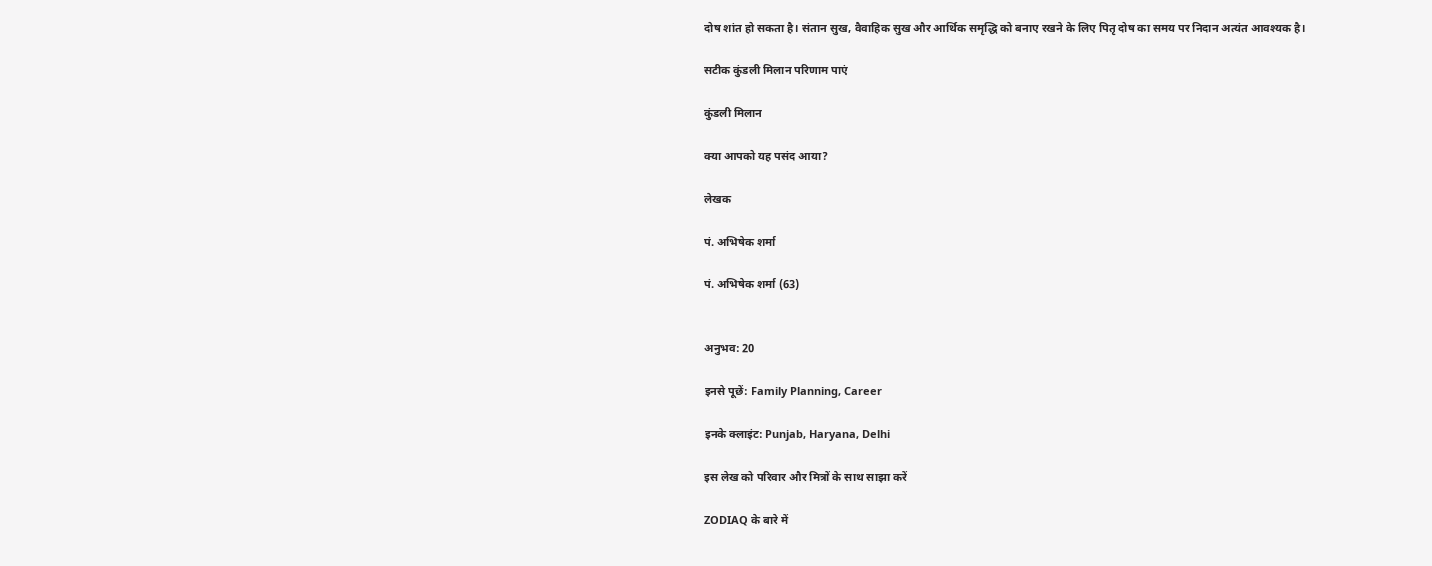दोष शांत हो सकता है। संतान सुख, वैवाहिक सुख और आर्थिक समृद्धि को बनाए रखने के लिए पितृ दोष का समय पर निदान अत्यंत आवश्यक है।

सटीक कुंडली मिलान परिणाम पाएं

कुंडली मिलान

क्या आपको यह पसंद आया?

लेखक

पं. अभिषेक शर्मा

पं. अभिषेक शर्मा (63)


अनुभव: 20

इनसे पूछें: Family Planning, Career

इनके क्लाइंट: Punjab, Haryana, Delhi

इस लेख को परिवार और मित्रों के साथ साझा करें

ZODIAQ के बारे में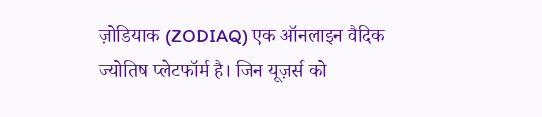ज़ोडियाक (ZODIAQ) एक ऑनलाइन वैदिक ज्योतिष प्लेटफॉर्म है। जिन यूज़र्स को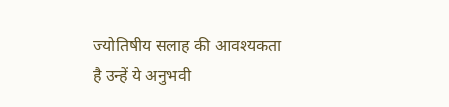ज्योतिषीय सलाह की आवश्यकता है उन्हें ये अनुभवी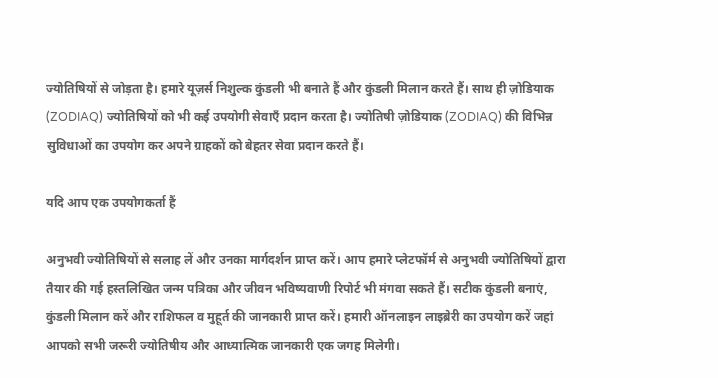ज्योतिषियों से जोड़ता है। हमारे यूज़र्स निशुल्क कुंडली भी बनाते हैं और कुंडली मिलान करते हैं। साथ ही ज़ोडियाक (ZODIAQ) ज्योतिषियों को भी कई उपयोगी सेवाएँ प्रदान करता है। ज्योतिषी ज़ोडियाक (ZODIAQ) की विभिन्न सुविधाओं का उपयोग कर अपने ग्राहकों को बेहतर सेवा प्रदान करते हैं।

यदि आप एक उपयोगकर्ता हैं

अनुभवी ज्योतिषियों से सलाह लें और उनका मार्गदर्शन प्राप्त करें। आप हमारे प्लेटफॉर्म से अनुभवी ज्योतिषियों द्वारा तैयार की गई हस्तलिखित जन्म पत्रिका और जीवन भविष्यवाणी रिपोर्ट भी मंगवा सकते हैं। सटीक कुंडली बनाएं, कुंडली मिलान करें और राशिफल व मुहूर्त की जानकारी प्राप्त करें। हमारी ऑनलाइन लाइब्रेरी का उपयोग करें जहां आपको सभी जरूरी ज्योतिषीय और आध्यात्मिक जानकारी एक जगह मिलेगी।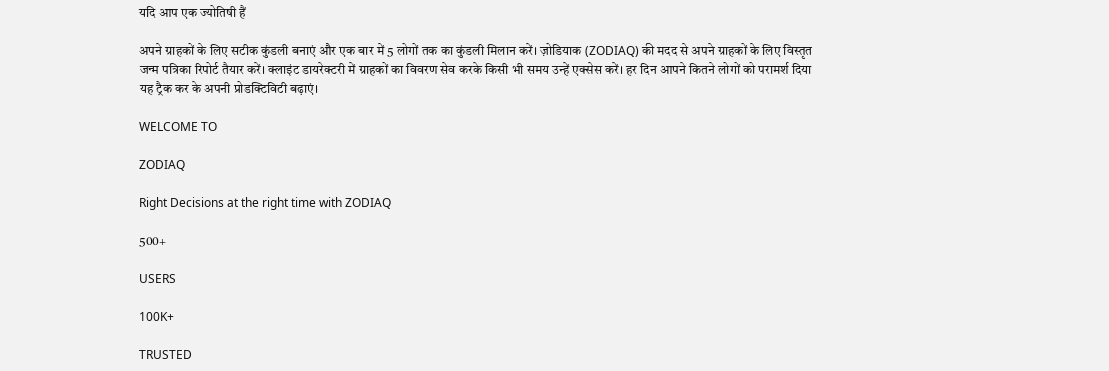यदि आप एक ज्योतिषी हैं

अपने ग्राहकों के लिए सटीक कुंडली बनाएं और एक बार में 5 लोगों तक का कुंडली मिलान करें। ज़ोडियाक (ZODIAQ) की मदद से अपने ग्राहकों के लिए विस्तृत जन्म पत्रिका रिपोर्ट तैयार करें। क्लाइंट डायरेक्टरी में ग्राहकों का विवरण सेव करके किसी भी समय उन्हें एक्सेस करें। हर दिन आपने कितने लोगों को परामर्श दिया यह ट्रैक कर के अपनी प्रोडक्टिविटी बढ़ाएं।

WELCOME TO

ZODIAQ

Right Decisions at the right time with ZODIAQ

500+

USERS

100K+

TRUSTED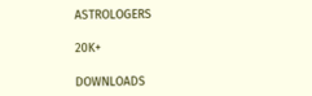ASTROLOGERS

20K+

DOWNLOADS